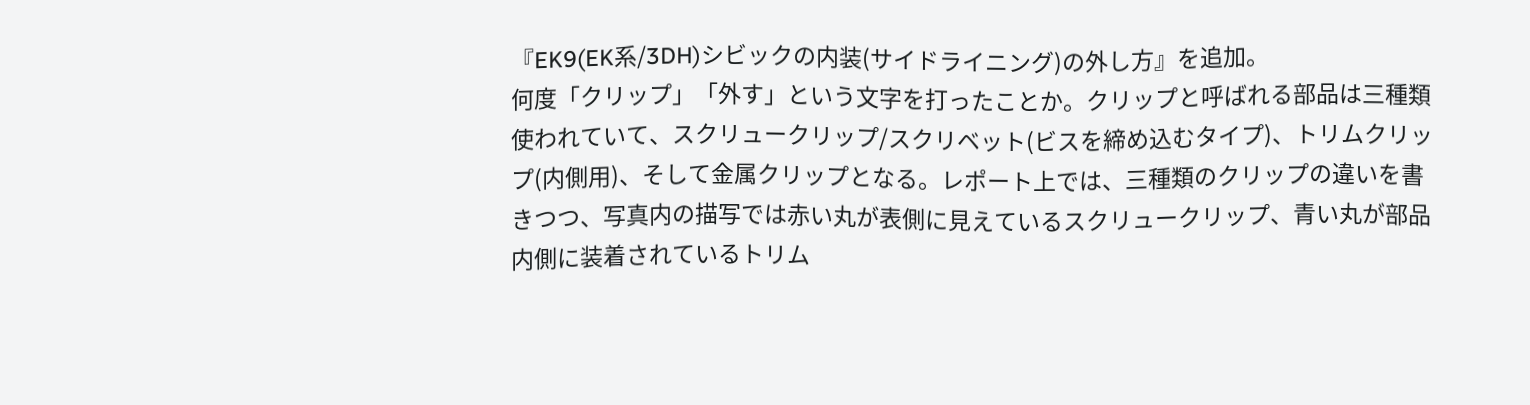『EK9(EK系/3DH)シビックの内装(サイドライニング)の外し方』を追加。
何度「クリップ」「外す」という文字を打ったことか。クリップと呼ばれる部品は三種類使われていて、スクリュークリップ/スクリベット(ビスを締め込むタイプ)、トリムクリップ(内側用)、そして金属クリップとなる。レポート上では、三種類のクリップの違いを書きつつ、写真内の描写では赤い丸が表側に見えているスクリュークリップ、青い丸が部品内側に装着されているトリム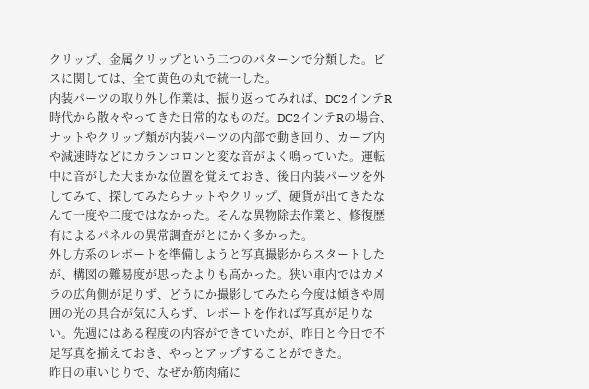クリップ、金属クリップという二つのパターンで分類した。ビスに関しては、全て黄色の丸で統一した。
内装パーツの取り外し作業は、振り返ってみれば、DC2インテR時代から散々やってきた日常的なものだ。DC2インテRの場合、ナットやクリップ類が内装パーツの内部で動き回り、カーブ内や減速時などにカランコロンと変な音がよく鳴っていた。運転中に音がした大まかな位置を覚えておき、後日内装パーツを外してみて、探してみたらナットやクリップ、硬貨が出てきたなんて一度や二度ではなかった。そんな異物除去作業と、修復歴有によるパネルの異常調査がとにかく多かった。
外し方系のレポートを準備しようと写真撮影からスタートしたが、構図の難易度が思ったよりも高かった。狭い車内ではカメラの広角側が足りず、どうにか撮影してみたら今度は傾きや周囲の光の具合が気に入らず、レポートを作れば写真が足りない。先週にはある程度の内容ができていたが、昨日と今日で不足写真を揃えておき、やっとアップすることができた。
昨日の車いじりで、なぜか筋肉痛に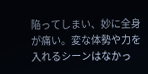陥ってしまい、妙に全身が痛い。変な体勢や力を入れるシーンはなかっ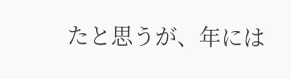たと思うが、年には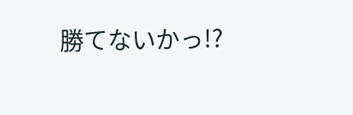勝てないかっ!?